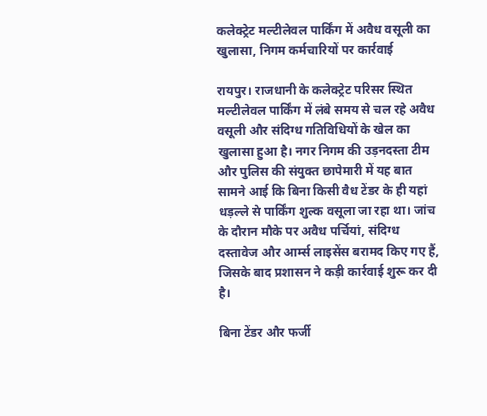कलेक्ट्रेट मल्टीलेवल पार्किंग में अवैध वसूली का खुलासा, निगम कर्मचारियों पर कार्रवाई

रायपुर। राजधानी के कलेक्ट्रेट परिसर स्थित मल्टीलेवल पार्किंग में लंबे समय से चल रहे अवैध वसूली और संदिग्ध गतिविधियों के खेल का खुलासा हुआ है। नगर निगम की उड़नदस्ता टीम और पुलिस की संयुक्त छापेमारी में यह बात सामने आई कि बिना किसी वैध टेंडर के ही यहां धड़ल्ले से पार्किंग शुल्क वसूला जा रहा था। जांच के दौरान मौके पर अवैध पर्चियां, संदिग्ध दस्तावेज और आर्म्स लाइसेंस बरामद किए गए हैं, जिसके बाद प्रशासन ने कड़ी कार्रवाई शुरू कर दी है।

बिना टेंडर और फर्जी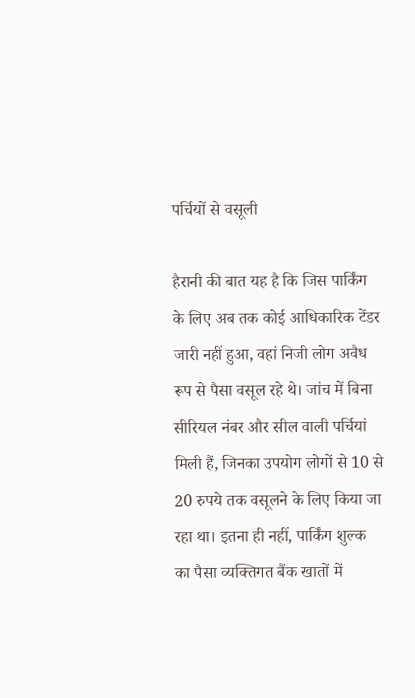पर्चियों से वसूली

हैरानी की बात यह है कि जिस पार्किंग के लिए अब तक कोई आधिकारिक टेंडर जारी नहीं हुआ, वहां निजी लोग अवैध रूप से पैसा वसूल रहे थे। जांच में बिना सीरियल नंबर और सील वाली पर्चियां मिली हैं, जिनका उपयोग लोगों से 10 से 20 रुपये तक वसूलने के लिए किया जा रहा था। इतना ही नहीं, पार्किंग शुल्क का पैसा व्यक्तिगत बैंक खातों में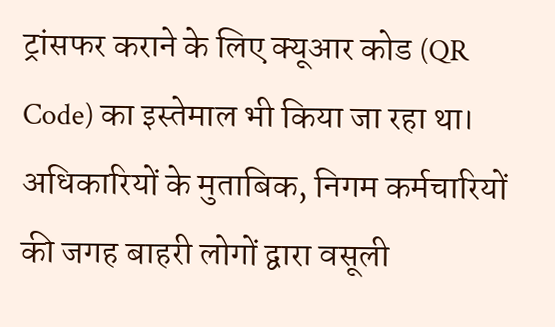ट्रांसफर कराने के लिए क्यूआर कोड (QR Code) का इस्तेमाल भी किया जा रहा था। अधिकारियों के मुताबिक, निगम कर्मचारियों की जगह बाहरी लोगों द्वारा वसूली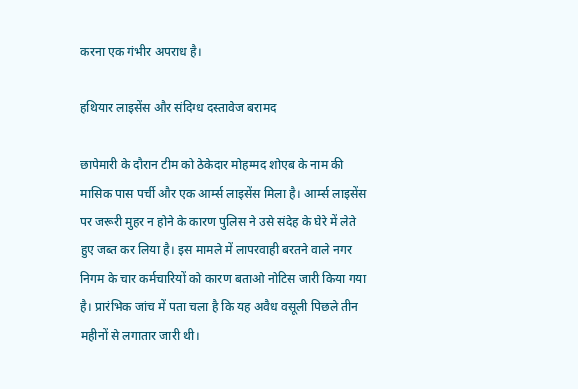करना एक गंभीर अपराध है।

हथियार लाइसेंस और संदिग्ध दस्तावेज बरामद

छापेमारी के दौरान टीम को ठेकेदार मोहम्मद शोएब के नाम की मासिक पास पर्ची और एक आर्म्स लाइसेंस मिला है। आर्म्स लाइसेंस पर जरूरी मुहर न होने के कारण पुलिस ने उसे संदेह के घेरे में लेते हुए जब्त कर लिया है। इस मामले में लापरवाही बरतने वाले नगर निगम के चार कर्मचारियों को कारण बताओ नोटिस जारी किया गया है। प्रारंभिक जांच में पता चला है कि यह अवैध वसूली पिछले तीन महीनों से लगातार जारी थी।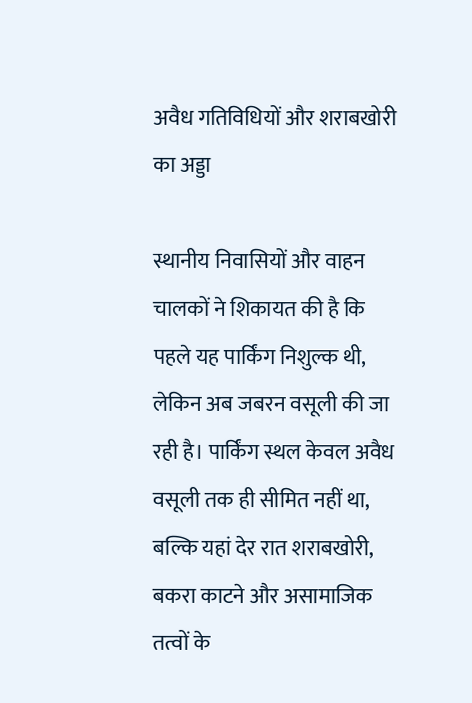अवैध गतिविधियों और शराबखोरी का अड्डा

स्थानीय निवासियों और वाहन चालकों ने शिकायत की है कि पहले यह पार्किंग निशुल्क थी, लेकिन अब जबरन वसूली की जा रही है। पार्किंग स्थल केवल अवैध वसूली तक ही सीमित नहीं था, बल्कि यहां देर रात शराबखोरी, बकरा काटने और असामाजिक तत्वों के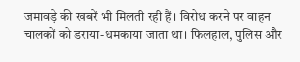जमावड़े की खबरें भी मिलती रही हैं। विरोध करने पर वाहन चालकों को डराया-धमकाया जाता था। फिलहाल, पुलिस और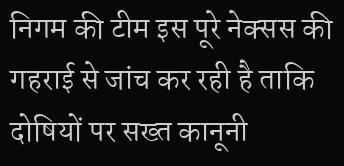निगम की टीम इस पूरे नेक्सस की गहराई से जांच कर रही है ताकि दोषियों पर सख्त कानूनी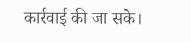कार्रवाई की जा सके।